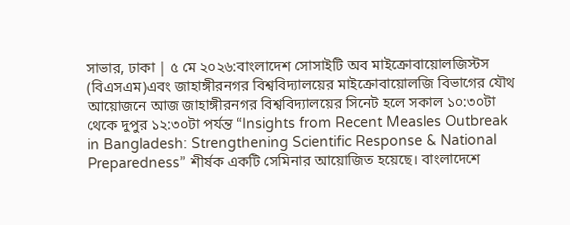সাভার, ঢাকা | ৫ মে ২০২৬:বাংলাদেশ সোসাইটি অব মাইক্রোবায়োলজিস্টস (বিএসএম)এবং জাহাঙ্গীরনগর বিশ্ববিদ্যালয়ের মাইক্রোবায়োলজি বিভাগের যৌথ আয়োজনে আজ জাহাঙ্গীরনগর বিশ্ববিদ্যালয়ের সিনেট হলে সকাল ১০:৩০টা থেকে দুপুর ১২:৩০টা পর্যন্ত “Insights from Recent Measles Outbreak in Bangladesh: Strengthening Scientific Response & National Preparedness” শীর্ষক একটি সেমিনার আয়োজিত হয়েছে। বাংলাদেশে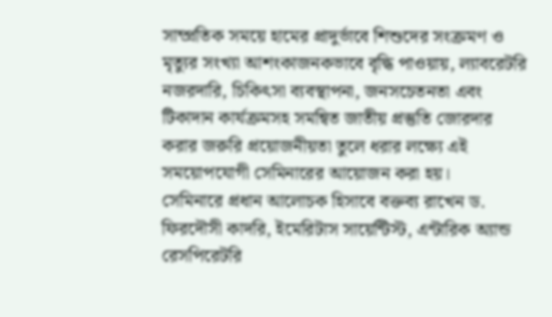সাম্প্রতিক সময়ে হামের প্রাদুর্ভাবে শিশুদের সংক্রমণ ও মৃত্যুর সংখ্যা আশংকাজনকভাবে বৃদ্ধি পাওয়ায়, ল্যাবরেটরি নজরদারি, চিকিৎসা ব্যবস্থাপনা, জনসচেতনতা এবং টিকাদান কার্যক্রমসহ সমন্বিত জাতীয় প্রস্তুতি জোরদার করার জরুরি প্রয়োজনীয়তা তুলে ধরার লক্ষ্যে এই সময়োপযোগী সেমিনারের আয়োজন করা হয়।
সেমিনারে প্রধান আলোচক হিসাবে বক্তব্য রাখেন ড. ফিরদৌসী কাদরি, ইমেরিটাস সায়েন্টিস্ট, এন্টারিক অ্যান্ড রেসপিরেটরি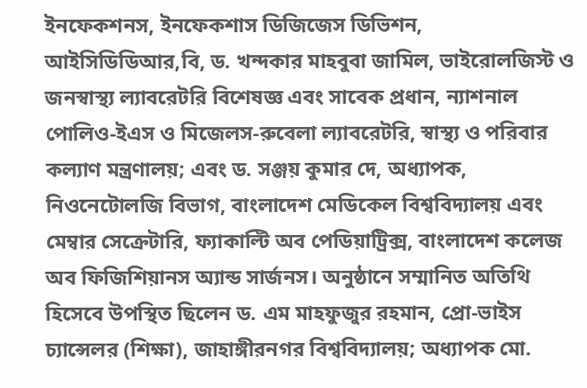ইনফেকশনস, ইনফেকশাস ডিজিজেস ডিভিশন, আইসিডিডিআর,বি, ড. খন্দকার মাহবুবা জামিল, ভাইরোলজিস্ট ও জনস্বাস্থ্য ল্যাবরেটরি বিশেষজ্ঞ এবং সাবেক প্রধান, ন্যাশনাল পোলিও-ইএস ও মিজেলস-রুবেলা ল্যাবরেটরি, স্বাস্থ্য ও পরিবার কল্যাণ মন্ত্রণালয়; এবং ড. সঞ্জয় কুমার দে, অধ্যাপক, নিওনেটোলজি বিভাগ, বাংলাদেশ মেডিকেল বিশ্ববিদ্যালয় এবং মেম্বার সেক্রেটারি, ফ্যাকাল্টি অব পেডিয়াট্রিক্স, বাংলাদেশ কলেজ অব ফিজিশিয়ানস অ্যান্ড সার্জনস। অনুষ্ঠানে সম্মানিত অতিথি হিসেবে উপস্থিত ছিলেন ড. এম মাহফুজুর রহমান, প্রো-ভাইস চ্যান্সেলর (শিক্ষা), জাহাঙ্গীরনগর বিশ্ববিদ্যালয়; অধ্যাপক মো.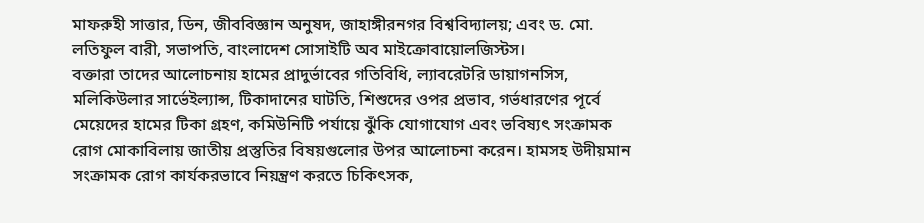মাফরুহী সাত্তার, ডিন, জীববিজ্ঞান অনুষদ, জাহাঙ্গীরনগর বিশ্ববিদ্যালয়; এবং ড. মো. লতিফুল বারী, সভাপতি, বাংলাদেশ সোসাইটি অব মাইক্রোবায়োলজিস্টস।
বক্তারা তাদের আলোচনায় হামের প্রাদুর্ভাবের গতিবিধি, ল্যাবরেটরি ডায়াগনসিস, মলিকিউলার সার্ভেইল্যান্স, টিকাদানের ঘাটতি, শিশুদের ওপর প্রভাব, গর্ভধারণের পূর্বে মেয়েদের হামের টিকা গ্রহণ, কমিউনিটি পর্যায়ে ঝুঁকি যোগাযোগ এবং ভবিষ্যৎ সংক্রামক রোগ মোকাবিলায় জাতীয় প্রস্তুতির বিষয়গুলোর উপর আলোচনা করেন। হামসহ উদীয়মান সংক্রামক রোগ কার্যকরভাবে নিয়ন্ত্রণ করতে চিকিৎসক,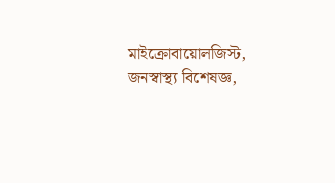মাইক্রোবায়োলজিস্ট, জনস্বাস্থ্য বিশেষজ্ঞ,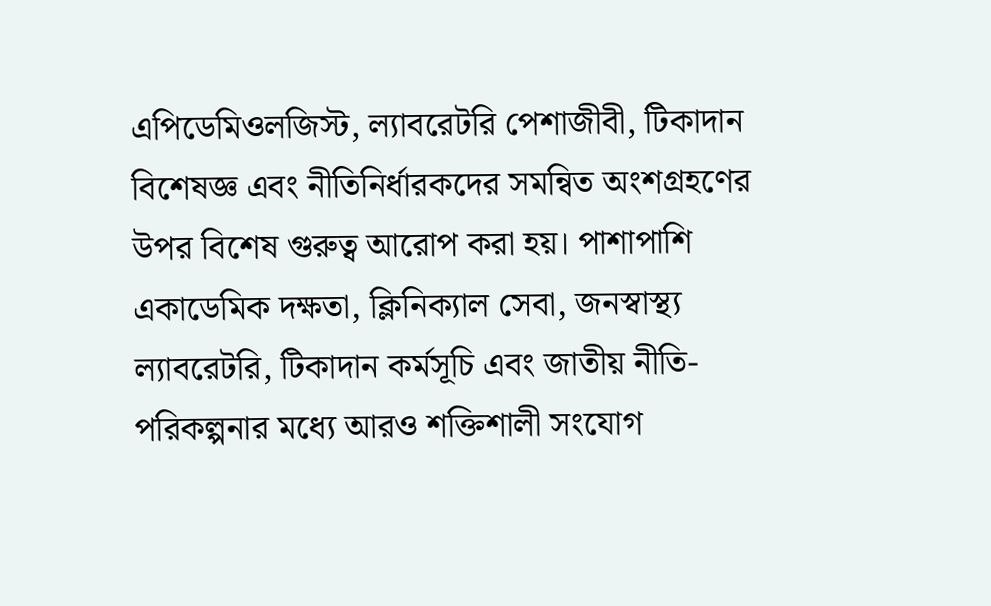এপিডেমিওলজিস্ট, ল্যাবরেটরি পেশাজীবী, টিকাদান বিশেষজ্ঞ এবং নীতিনির্ধারকদের সমন্বিত অংশগ্রহণের উপর বিশেষ গুরুত্ব আরোপ করা হয়। পাশাপাশি একাডেমিক দক্ষতা, ক্লিনিক্যাল সেবা, জনস্বাস্থ্য ল্যাবরেটরি, টিকাদান কর্মসূচি এবং জাতীয় নীতি-পরিকল্পনার মধ্যে আরও শক্তিশালী সংযোগ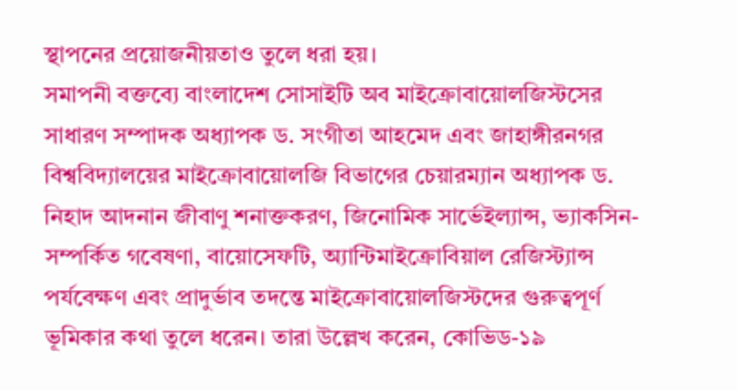স্থাপনের প্রয়োজনীয়তাও তুলে ধরা হয়।
সমাপনী বক্তব্যে বাংলাদেশ সোসাইটি অব মাইক্রোবায়োলজিস্টসের সাধারণ সম্পাদক অধ্যাপক ড. সংগীতা আহমেদ এবং জাহাঙ্গীরনগর বিশ্ববিদ্যালয়ের মাইক্রোবায়োলজি বিভাগের চেয়ারম্যান অধ্যাপক ড. নিহাদ আদনান জীবাণু শনাক্তকরণ, জিনোমিক সার্ভেইল্যান্স, ভ্যাকসিন-সম্পর্কিত গবেষণা, বায়োসেফটি, অ্যান্টিমাইক্রোবিয়াল রেজিস্ট্যান্স পর্যবেক্ষণ এবং প্রাদুর্ভাব তদন্তে মাইক্রোবায়োলজিস্টদের গুরুত্বপূর্ণ ভূমিকার কথা তুলে ধরেন। তারা উল্লেখ করেন, কোভিড-১৯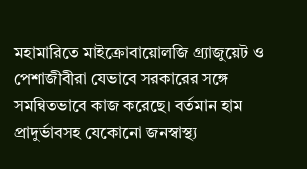মহামারিতে মাইক্রোবায়োলজি গ্র্যাজুয়েট ও পেশাজীবীরা যেভাবে সরকারের সঙ্গে সমন্বিতভাবে কাজ করেছে। বর্তমান হাম প্রাদুর্ভাবসহ যেকোনো জনস্বাস্থ্য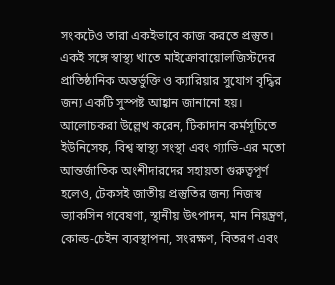সংকটেও তারা একইভাবে কাজ করতে প্রস্তুত। একই সঙ্গে স্বাস্থ্য খাতে মাইক্রোবায়োলজিস্টদের প্রাতিষ্ঠানিক অন্তর্ভুক্তি ও ক্যারিয়ার সুযোগ বৃদ্ধির জন্য একটি সুস্পষ্ট আহ্বান জানানো হয়।
আলোচকরা উল্লেখ করেন, টিকাদান কর্মসূচিতে ইউনিসেফ, বিশ্ব স্বাস্থ্য সংস্থা এবং গ্যাভি-এর মতো আন্তর্জাতিক অংশীদারদের সহায়তা গুরুত্বপূর্ণ হলেও, টেকসই জাতীয় প্রস্তুতির জন্য নিজস্ব ভ্যাকসিন গবেষণা, স্থানীয় উৎপাদন, মান নিয়ন্ত্রণ, কোল্ড-চেইন ব্যবস্থাপনা, সংরক্ষণ, বিতরণ এবং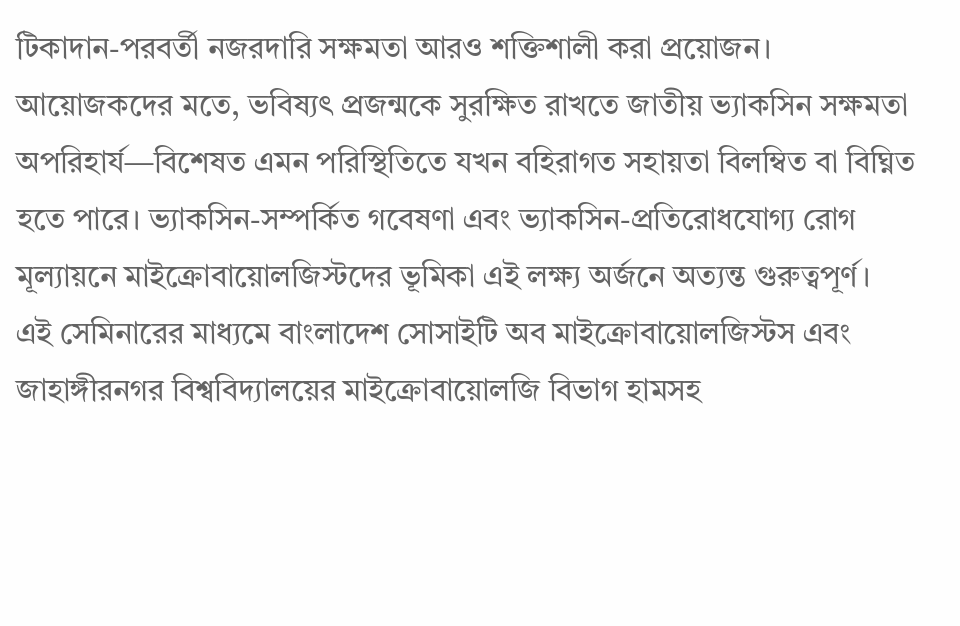টিকাদান-পরবর্তী নজরদারি সক্ষমতা আরও শক্তিশালী করা প্রয়োজন।
আয়োজকদের মতে, ভবিষ্যৎ প্রজন্মকে সুরক্ষিত রাখতে জাতীয় ভ্যাকসিন সক্ষমতা অপরিহার্য—বিশেষত এমন পরিস্থিতিতে যখন বহিরাগত সহায়তা বিলম্বিত বা বিঘ্নিত হতে পারে। ভ্যাকসিন-সম্পর্কিত গবেষণা এবং ভ্যাকসিন-প্রতিরোধযোগ্য রোগ মূল্যায়নে মাইক্রোবায়োলজিস্টদের ভূমিকা এই লক্ষ্য অর্জনে অত্যন্ত গুরুত্বপূর্ণ।
এই সেমিনারের মাধ্যমে বাংলাদেশ সোসাইটি অব মাইক্রোবায়োলজিস্টস এবং জাহাঙ্গীরনগর বিশ্ববিদ্যালয়ের মাইক্রোবায়োলজি বিভাগ হামসহ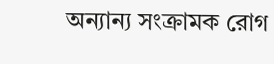অন্যান্য সংক্রামক রোগ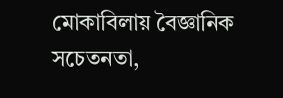মোকাবিলায় বৈজ্ঞানিক সচেতনতা,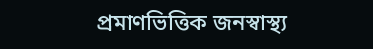প্রমাণভিত্তিক জনস্বাস্থ্য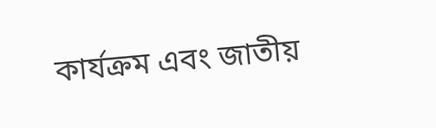কার্যক্রম এবং জাতীয়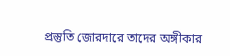প্রস্তুতি জোরদারে তাদের অঙ্গীকার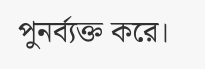পুনর্ব্যক্ত করে।